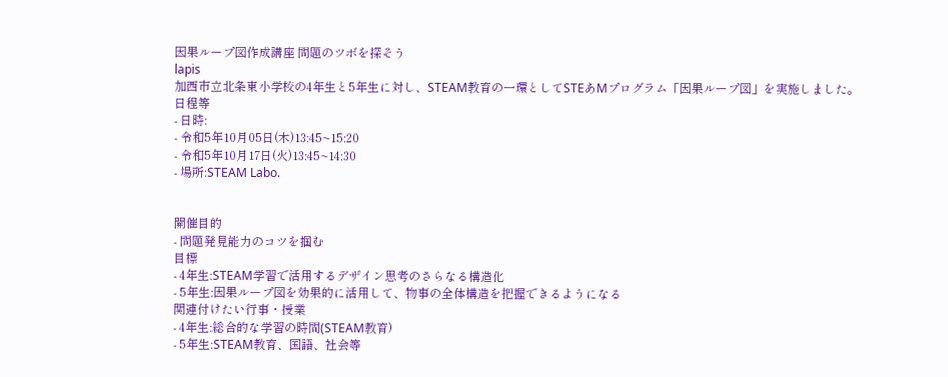因果ループ図作成講座 問題のツボを探そう
lapis
加西市立北条東小学校の4年生と5年生に対し、STEAM教育の一環としてSTEあMプログラム「因果ループ図」を実施しました。
日程等
- 日時:
- 令和5年10月05日(木)13:45~15:20
- 令和5年10月17日(火)13:45~14:30
- 場所:STEAM Labo.


開催目的
- 問題発見能力のコツを掴む
目標
- 4年生:STEAM学習で活用するデザイン思考のさらなる構造化
- 5年生:因果ループ図を効果的に活用して、物事の全体構造を把握できるようになる
関連付けたい行事・授業
- 4年生:総合的な学習の時間(STEAM教育)
- 5年生:STEAM教育、国語、社会等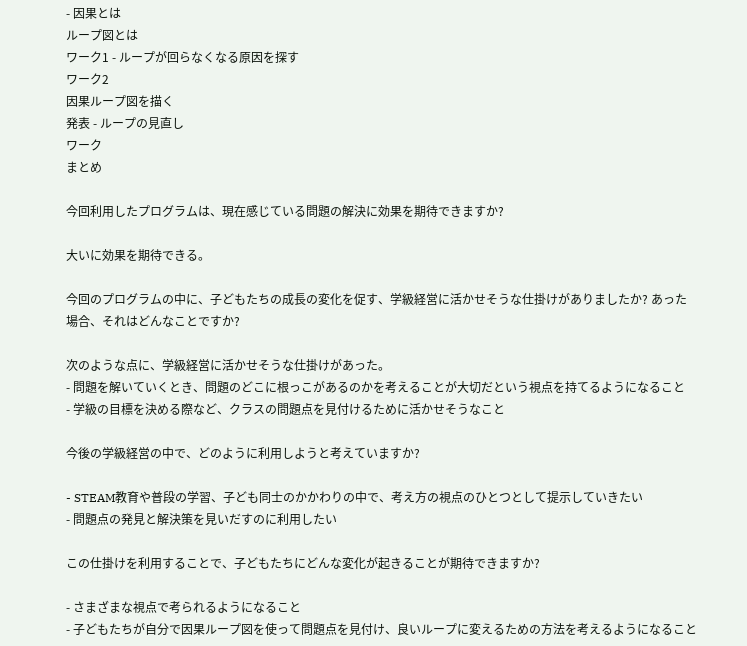- 因果とは
ループ図とは
ワーク1 - ループが回らなくなる原因を探す
ワーク2
因果ループ図を描く
発表 - ループの見直し
ワーク
まとめ

今回利用したプログラムは、現在感じている問題の解決に効果を期待できますか?

大いに効果を期待できる。

今回のプログラムの中に、子どもたちの成長の変化を促す、学級経営に活かせそうな仕掛けがありましたか? あった場合、それはどんなことですか?

次のような点に、学級経営に活かせそうな仕掛けがあった。
- 問題を解いていくとき、問題のどこに根っこがあるのかを考えることが大切だという視点を持てるようになること
- 学級の目標を決める際など、クラスの問題点を見付けるために活かせそうなこと

今後の学級経営の中で、どのように利用しようと考えていますか?

- STEAM教育や普段の学習、子ども同士のかかわりの中で、考え方の視点のひとつとして提示していきたい
- 問題点の発見と解決策を見いだすのに利用したい

この仕掛けを利用することで、子どもたちにどんな変化が起きることが期待できますか?

- さまざまな視点で考られるようになること
- 子どもたちが自分で因果ループ図を使って問題点を見付け、良いループに変えるための方法を考えるようになること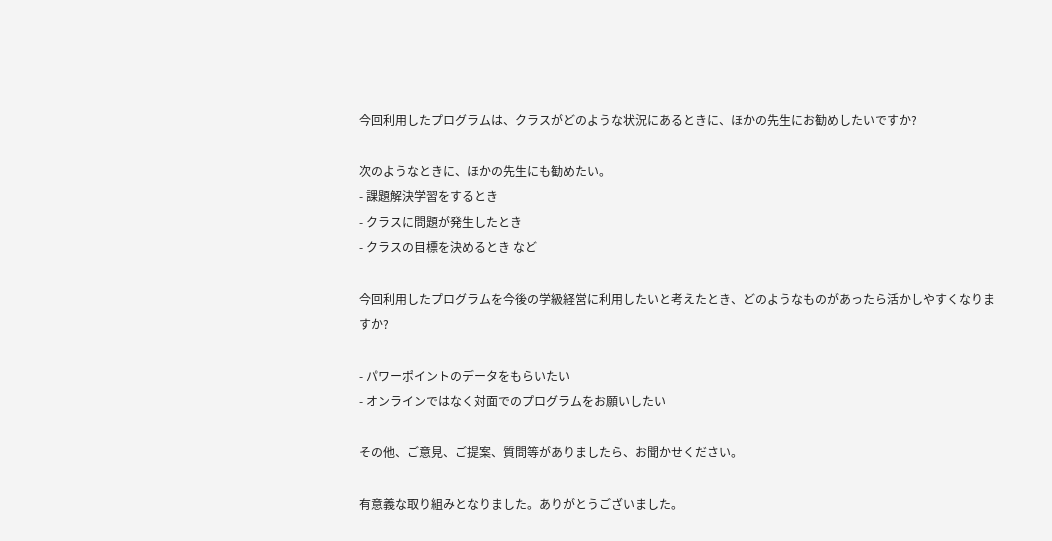今回利用したプログラムは、クラスがどのような状況にあるときに、ほかの先生にお勧めしたいですか?

次のようなときに、ほかの先生にも勧めたい。
- 課題解決学習をするとき
- クラスに問題が発生したとき
- クラスの目標を決めるとき など

今回利用したプログラムを今後の学級経営に利用したいと考えたとき、どのようなものがあったら活かしやすくなりますか?

- パワーポイントのデータをもらいたい
- オンラインではなく対面でのプログラムをお願いしたい

その他、ご意見、ご提案、質問等がありましたら、お聞かせください。

有意義な取り組みとなりました。ありがとうございました。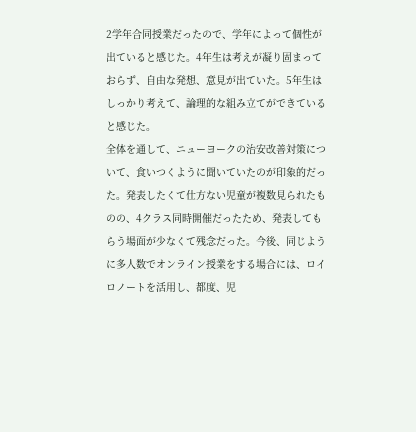2学年合同授業だったので、学年によって個性が出ていると感じた。4年生は考えが凝り固まっておらず、自由な発想、意見が出ていた。5年生はしっかり考えて、論理的な組み立てができていると感じた。
全体を通して、ニューヨークの治安改善対策について、食いつくように聞いていたのが印象的だった。発表したくて仕方ない児童が複数見られたものの、4クラス同時開催だったため、発表してもらう場面が少なくて残念だった。今後、同じように多人数でオンライン授業をする場合には、ロイロノートを活用し、都度、児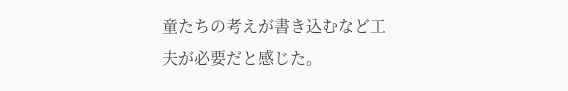童たちの考えが書き込むなど工夫が必要だと感じた。